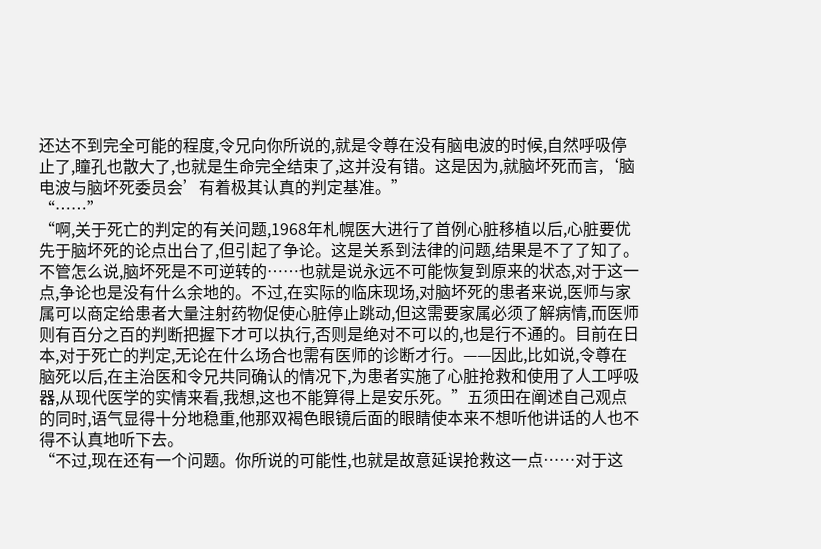还达不到完全可能的程度,令兄向你所说的,就是令尊在没有脑电波的时候,自然呼吸停止了,瞳孔也散大了,也就是生命完全结束了,这并没有错。这是因为,就脑坏死而言,‘脑电波与脑坏死委员会’有着极其认真的判定基准。”
“……”
“啊,关于死亡的判定的有关问题,1968年札幌医大进行了首例心脏移植以后,心脏要优先于脑坏死的论点出台了,但引起了争论。这是关系到法律的问题,结果是不了了知了。不管怎么说,脑坏死是不可逆转的……也就是说永远不可能恢复到原来的状态,对于这一点,争论也是没有什么余地的。不过,在实际的临床现场,对脑坏死的患者来说,医师与家属可以商定给患者大量注射药物促使心脏停止跳动,但这需要家属必须了解病情,而医师则有百分之百的判断把握下才可以执行,否则是绝对不可以的,也是行不通的。目前在日本,对于死亡的判定,无论在什么场合也需有医师的诊断才行。——因此,比如说,令尊在脑死以后,在主治医和令兄共同确认的情况下,为患者实施了心脏抢救和使用了人工呼吸器,从现代医学的实情来看,我想,这也不能算得上是安乐死。”五须田在阐述自己观点的同时,语气显得十分地稳重,他那双褐色眼镜后面的眼睛使本来不想听他讲话的人也不得不认真地听下去。
“不过,现在还有一个问题。你所说的可能性,也就是故意延误抢救这一点……对于这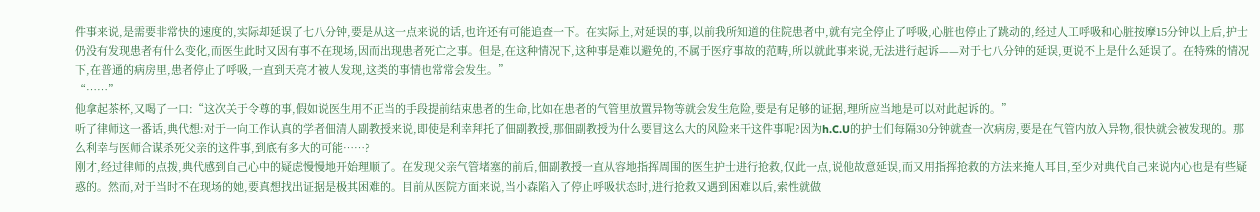件事来说,是需要非常快的速度的,实际却延误了七八分钟,要是从这一点来说的话,也许还有可能追查一下。在实际上,对延误的事,以前我所知道的住院患者中,就有完全停止了呼吸,心脏也停止了跳动的,经过人工呼吸和心脏按摩15分钟以上后,护士仍没有发现患者有什么变化,而医生此时又因有事不在现场,因而出现患者死亡之事。但是,在这种情况下,这种事是难以避免的,不属于医疗事故的范畴,所以就此事来说,无法进行起诉——对于七八分钟的延误,更说不上是什么延误了。在特殊的情况下,在普通的病房里,患者停止了呼吸,一直到天亮才被人发现,这类的事情也常常会发生。”
“……”
他拿起茶杯,又喝了一口:“这次关于令尊的事,假如说医生用不正当的手段提前结束患者的生命,比如在患者的气管里放置异物等就会发生危险,要是有足够的证据,理所应当地是可以对此起诉的。”
听了律师这一番话,典代想:对于一向工作认真的学者佃清人副教授来说,即使是利幸拜托了佃副教授,那佃副教授为什么要冒这么大的风险来干这件事呢?因为h.C.U的护士们每隔30分钟就查一次病房,要是在气管内放入异物,很快就会被发现的。那么利幸与医师合谋杀死父亲的这件事,到底有多大的可能……?
刚才,经过律师的点拨,典代感到自己心中的疑虑慢慢地开始理顺了。在发现父亲气管堵塞的前后,佃副教授一直从容地指挥周围的医生护士进行抢救,仅此一点,说他故意延误,而又用指挥抢救的方法来掩人耳目,至少对典代自己来说内心也是有些疑惑的。然而,对于当时不在现场的她,要真想找出证据是极其困难的。目前从医院方面来说,当小森陷入了停止呼吸状态时,进行抢救又遇到困难以后,索性就做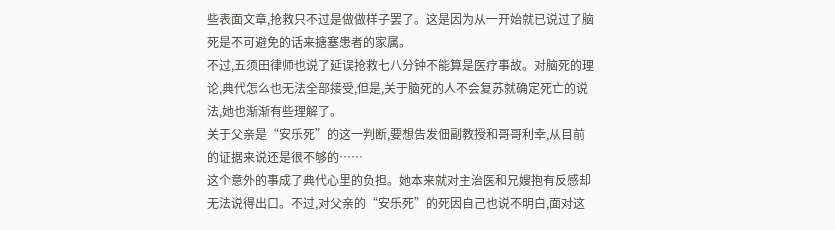些表面文章,抢救只不过是做做样子罢了。这是因为从一开始就已说过了脑死是不可避免的话来搪塞患者的家属。
不过,五须田律师也说了延误抢救七八分钟不能算是医疗事故。对脑死的理论,典代怎么也无法全部接受,但是,关于脑死的人不会复苏就确定死亡的说法,她也渐渐有些理解了。
关于父亲是“安乐死”的这一判断,要想告发佃副教授和哥哥利幸,从目前的证据来说还是很不够的……
这个意外的事成了典代心里的负担。她本来就对主治医和兄嫂抱有反感却无法说得出口。不过,对父亲的“安乐死”的死因自己也说不明白,面对这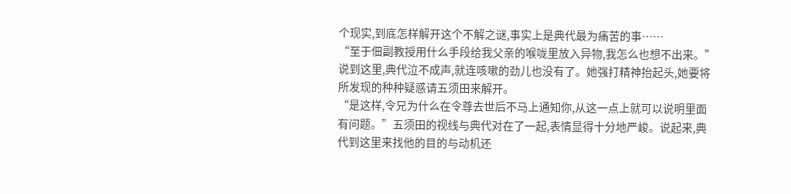个现实,到底怎样解开这个不解之谜,事实上是典代最为痛苦的事……
“至于佃副教授用什么手段给我父亲的喉咙里放入异物,我怎么也想不出来。”说到这里,典代泣不成声,就连咳嗽的劲儿也没有了。她强打精神抬起头,她要将所发现的种种疑惑请五须田来解开。
“是这样,令兄为什么在令尊去世后不马上通知你,从这一点上就可以说明里面有问题。”五须田的视线与典代对在了一起,表情显得十分地严峻。说起来,典代到这里来找他的目的与动机还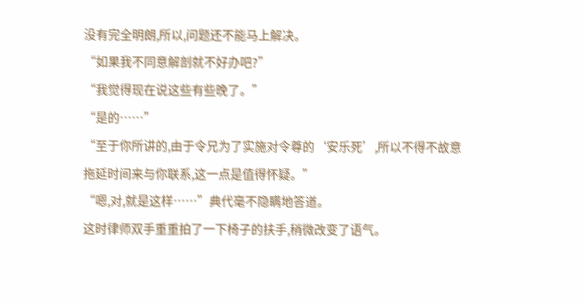没有完全明朗,所以,问题还不能马上解决。
“如果我不同意解剖就不好办吧?”
“我觉得现在说这些有些晚了。”
“是的……”
“至于你所讲的,由于令兄为了实施对令尊的‘安乐死’,所以不得不故意拖延时间来与你联系,这一点是值得怀疑。”
“嗯,对,就是这样……”典代毫不隐瞒地答道。
这时律师双手重重拍了一下椅子的扶手,稍微改变了语气。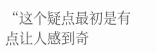“这个疑点最初是有点让人感到奇